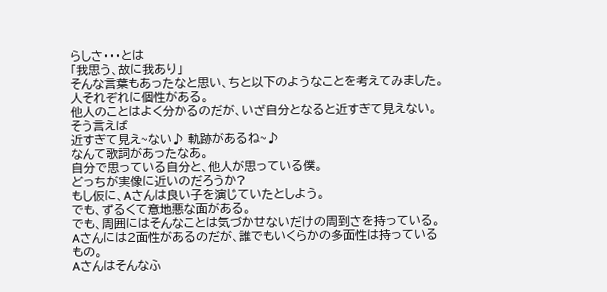らしさ・・・とは
「我思う、故に我あり」
そんな言葉もあったなと思い、ちと以下のようなことを考えてみました。
人それぞれに個性がある。
他人のことはよく分かるのだが、いざ自分となると近すぎて見えない。
そう言えば
近すぎて見え~ない♪ 軌跡があるね~♪
なんて歌詞があったなあ。
自分で思っている自分と、他人が思っている僕。
どっちが実像に近いのだろうか?
もし仮に、Aさんは良い子を演じていたとしよう。
でも、ずるくて意地悪な面がある。
でも、周囲にはそんなことは気づかせないだけの周到さを持っている。
Aさんには2面性があるのだが、誰でもいくらかの多面性は持っているもの。
Aさんはそんなふ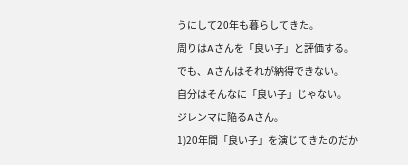うにして20年も暮らしてきた。
周りはAさんを「良い子」と評価する。
でも、Aさんはそれが納得できない。
自分はそんなに「良い子」じゃない。
ジレンマに陥るAさん。
1)20年間「良い子」を演じてきたのだか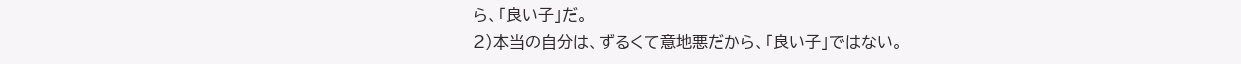ら、「良い子」だ。
2)本当の自分は、ずるくて意地悪だから、「良い子」ではない。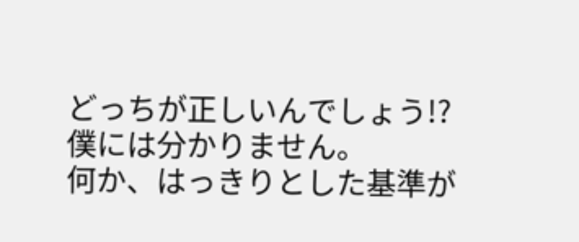どっちが正しいんでしょう!?
僕には分かりません。
何か、はっきりとした基準が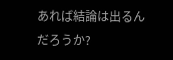あれば結論は出るんだろうか?